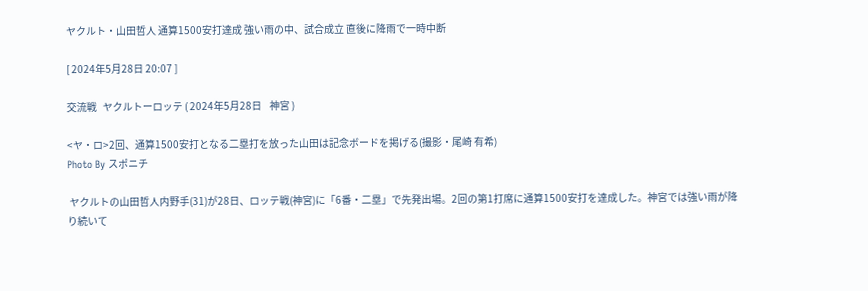ヤクルト・山田哲人 通算1500安打達成 強い雨の中、試合成立 直後に降雨で一時中断

[ 2024年5月28日 20:07 ]

交流戦   ヤクルトーロッテ ( 2024年5月28日    神宮 )

<ヤ・ロ>2回、通算1500安打となる二塁打を放った山田は記念ボードを掲げる(撮影・尾崎 有希)
Photo By スポニチ

 ヤクルトの山田哲人内野手(31)が28日、ロッテ戦(神宮)に「6番・二塁」で先発出場。2回の第1打席に通算1500安打を達成した。神宮では強い雨が降り続いて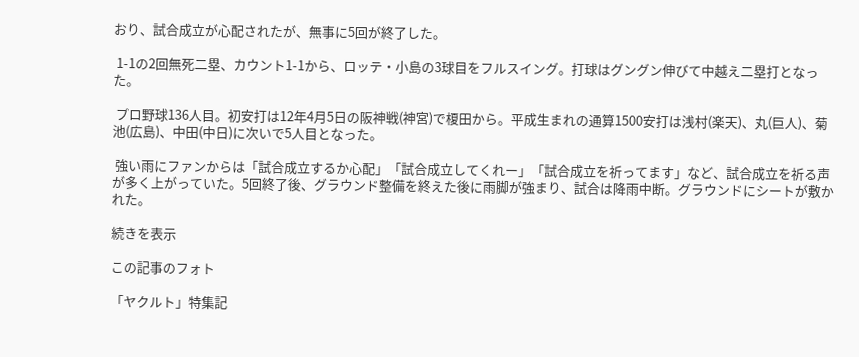おり、試合成立が心配されたが、無事に5回が終了した。

 1-1の2回無死二塁、カウント1-1から、ロッテ・小島の3球目をフルスイング。打球はグングン伸びて中越え二塁打となった。

 プロ野球136人目。初安打は12年4月5日の阪神戦(神宮)で榎田から。平成生まれの通算1500安打は浅村(楽天)、丸(巨人)、菊池(広島)、中田(中日)に次いで5人目となった。

 強い雨にファンからは「試合成立するか心配」「試合成立してくれー」「試合成立を祈ってます」など、試合成立を祈る声が多く上がっていた。5回終了後、グラウンド整備を終えた後に雨脚が強まり、試合は降雨中断。グラウンドにシートが敷かれた。

続きを表示

この記事のフォト

「ヤクルト」特集記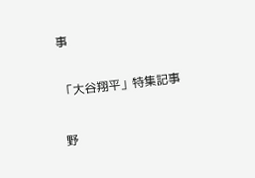事

「大谷翔平」特集記事

野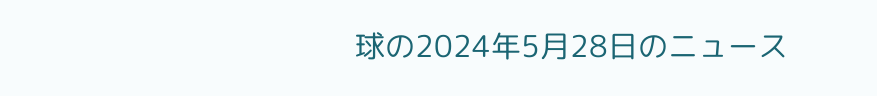球の2024年5月28日のニュース